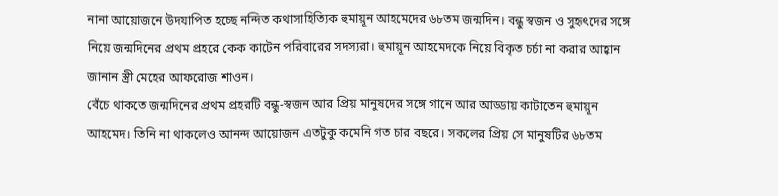নানা আয়োজনে উদযাপিত হচ্ছে নন্দিত কথাসাহিত্যিক হুমায়ূন আহমেদের ৬৮তম জন্মদিন। বন্ধু স্বজন ও সুহৃৎদের সঙ্গে নিয়ে জন্মদিনের প্রথম প্রহরে কেক কাটেন পরিবারের সদস্যরা। হুমায়ূন আহমেদকে নিয়ে বিকৃত চর্চা না করার আহ্বান জানান স্ত্রী মেহের আফরোজ শাওন।
বেঁচে থাকতে জন্মদিনের প্রথম প্রহরটি বন্ধু-স্বজন আর প্রিয় মানুষদের সঙ্গে গানে আর আড্ডায় কাটাতেন হুমায়ূন আহমেদ। তিনি না থাকলেও আনন্দ আয়োজন এতটুকু কমেনি গত চার বছরে। সকলের প্রিয় সে মানুষটির ৬৮তম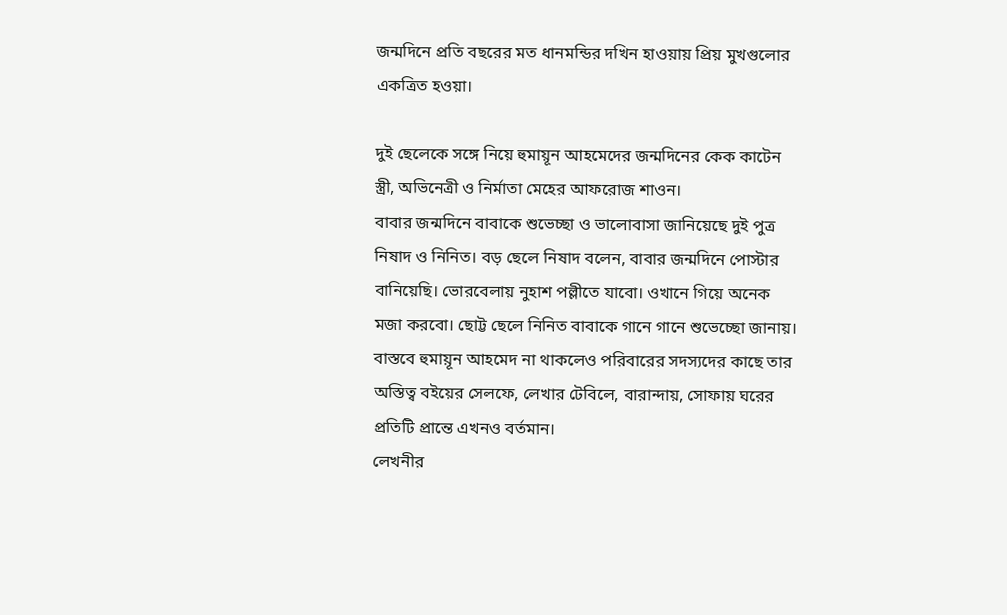জন্মদিনে প্রতি বছরের মত ধানমন্ডির দখিন হাওয়ায় প্রিয় মুখগুলোর একত্রিত হওয়া।

দুই ছেলেকে সঙ্গে নিয়ে হুমায়ূন আহমেদের জন্মদিনের কেক কাটেন স্ত্রী, অভিনেত্রী ও নির্মাতা মেহের আফরোজ শাওন।
বাবার জন্মদিনে বাবাকে শুভেচ্ছা ও ভালোবাসা জানিয়েছে দুই পুত্র নিষাদ ও নিনিত। বড় ছেলে নিষাদ বলেন, বাবার জন্মদিনে পোস্টার বানিয়েছি। ভোরবেলায় নুহাশ পল্লীতে যাবো। ওখানে গিয়ে অনেক মজা করবো। ছোট্ট ছেলে নিনিত বাবাকে গানে গানে শুভেচ্ছো জানায়।
বাস্তবে হুমায়ূন আহমেদ না থাকলেও পরিবারের সদস্যদের কাছে তার অস্তিত্ব বইয়ের সেলফে, লেখার টেবিলে, বারান্দায়, সোফায় ঘরের প্রতিটি প্রান্তে এখনও বর্তমান।
লেখনীর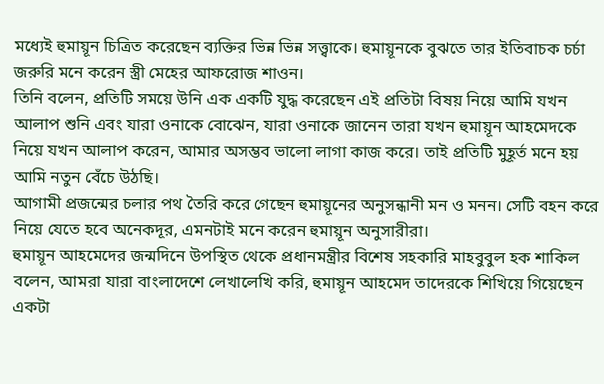মধ্যেই হুমায়ূন চিত্রিত করেছেন ব্যক্তির ভিন্ন ভিন্ন সত্ত্বাকে। হুমায়ূনকে বুঝতে তার ইতিবাচক চর্চা জরুরি মনে করেন স্ত্রী মেহের আফরোজ শাওন।
তিনি বলেন, প্রতিটি সময়ে উনি এক একটি যুদ্ধ করেছেন এই প্রতিটা বিষয় নিয়ে আমি যখন আলাপ শুনি এবং যারা ওনাকে বোঝেন, যারা ওনাকে জানেন তারা যখন হুমায়ূন আহমেদকে নিয়ে যখন আলাপ করেন, আমার অসম্ভব ভালো লাগা কাজ করে। তাই প্রতিটি মুহূর্ত মনে হয় আমি নতুন বেঁচে উঠছি।
আগামী প্রজন্মের চলার পথ তৈরি করে গেছেন হুমায়ূনের অনুসন্ধানী মন ও মনন। সেটি বহন করে নিয়ে যেতে হবে অনেকদূর, এমনটাই মনে করেন হুমায়ূন অনুসারীরা।
হুমায়ূন আহমেদের জন্মদিনে উপস্থিত থেকে প্রধানমন্ত্রীর বিশেষ সহকারি মাহবুবুল হক শাকিল বলেন, আমরা যারা বাংলাদেশে লেখালেখি করি, হুমায়ূন আহমেদ তাদেরকে শিখিয়ে গিয়েছেন একটা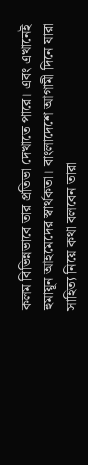কলম বিভিন্নভাবে তার প্রতিভা দেখাতে পারে। এবং এখানেই হুমায়ূন আহমেদের স্বার্থকতা। বাংলাদেশে আগামী দিনে যারা সাহিত্য নিয়ে কথা বলবেন তারা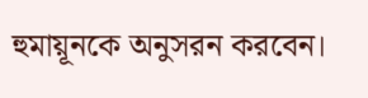হুমায়ূনকে অনুসরন করবেন।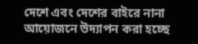দেশে এবং দেশের বাইরে নানা আয়োজনে উদ্যাপন করা হচ্ছে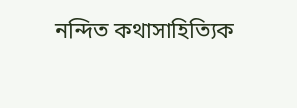নন্দিত কথাসাহিত্যিক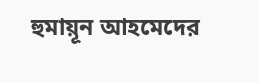হুমায়ূন আহমেদের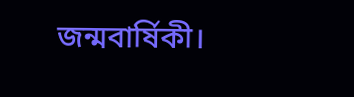জন্মবার্ষিকী।